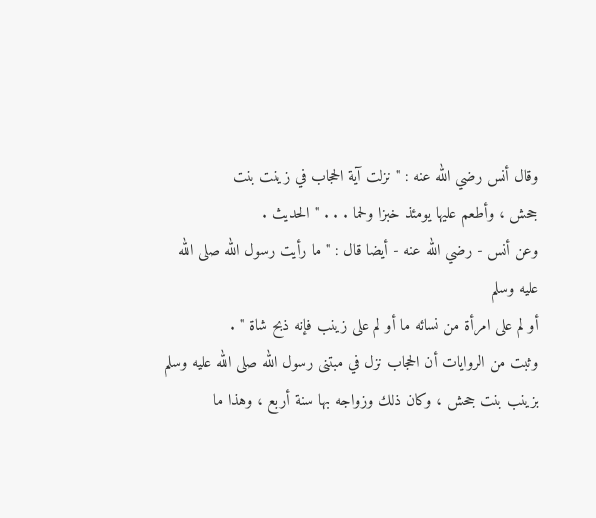وقال أنس رضي الله عنه : " نزلت آية الحجاب في زينت بنت
جحش ، وأطعم عليها يومئذ خبزا ولحما . . . " الحديث .
وعن أنس - رضي الله عنه - أيضا قال : " ما رأيت رسول الله صلى الله عليه وسلم
أو لم على امرأة من نسائه ما أو لم على زينب فإنه ذبح شاة " .
وثبت من الروايات أن الحجاب نزل في مبتنى رسول الله صلى الله عليه وسلم
بزينب بنت جحش ، وكان ذلك وزواجه بها سنة أربع ، وهذا ما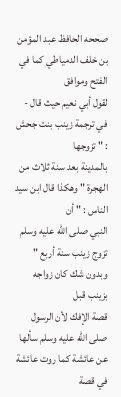صححه الحافظ عبد المؤمن بن خلف الدمياطي كما في الفتح وموافق
لقول أبي نعيم حيث قال - في ترجمة زينب بنت جحش : " تزوجها
بالمدينة بعد سنة ثلاث من الهجرة " وهكذا قال ابن سيد الناس : " أن
النبي صلى الله عليه وسلم تزوج زينب سنة أربع " وبدون شك كان زواجه بزينب قبل
قصة الإفك لأن الرسول صلى الله عليه وسلم سألها عن عائشة كما روت عائشة في قصة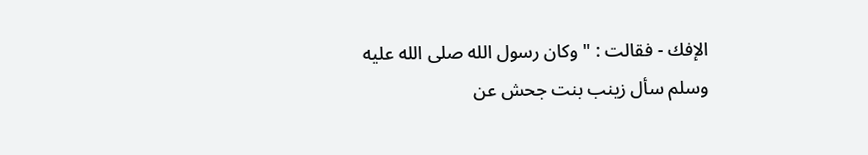الإفك - فقالت : " وكان رسول الله صلى الله عليه وسلم سأل زينب بنت جحش عن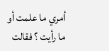أمري ما علمت أو ما رأيت ؟ فقالت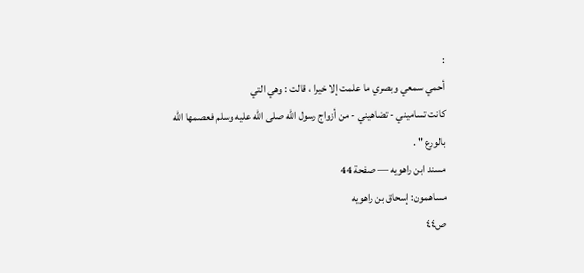:
أحمي سمعي وبصري ما علمت إلا خيرا ، قالت : وهي التي
كانت تساميني - تضاهيني - من أزواج رسول الله صلى الله عليه وسلم فعصمها الله
بالورع " .
مسند ابن راهويه — صفحة 44
مساهمون: إسحاق بن راهويه
ص٤٤